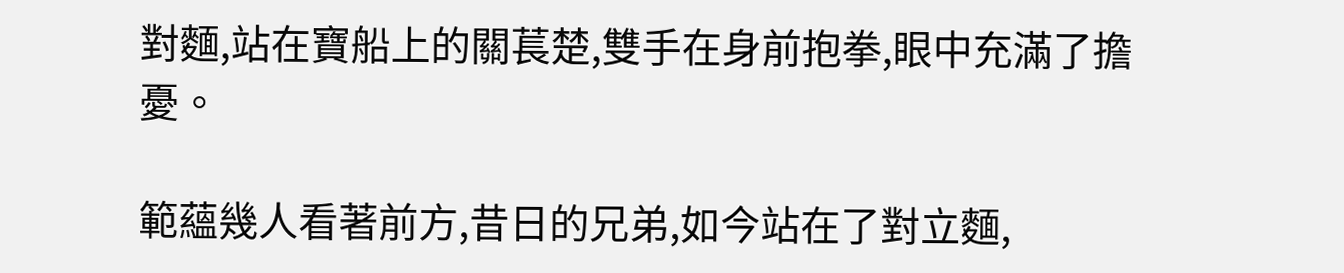對麵,站在寶船上的關萇楚,雙手在身前抱拳,眼中充滿了擔憂。

範蘊幾人看著前方,昔日的兄弟,如今站在了對立麵,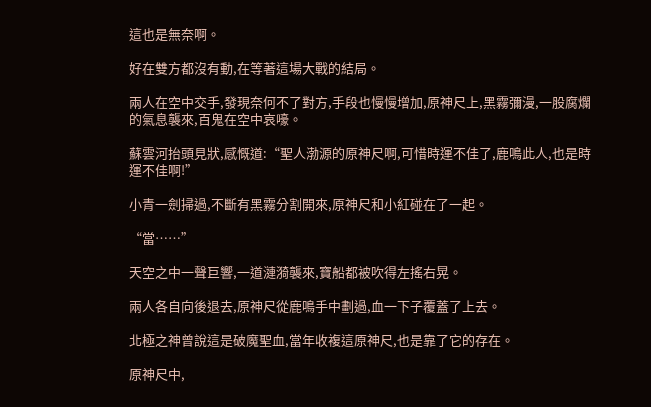這也是無奈啊。

好在雙方都沒有動,在等著這場大戰的結局。

兩人在空中交手,發現奈何不了對方,手段也慢慢增加,原神尺上,黑霧彌漫,一股腐爛的氣息襲來,百鬼在空中哀嚎。

蘇雲河抬頭見狀,感慨道:“聖人渤源的原神尺啊,可惜時運不佳了,鹿鳴此人,也是時運不佳啊!”

小青一劍掃過,不斷有黑霧分割開來,原神尺和小紅碰在了一起。

“當……”

天空之中一聲巨響,一道漣漪襲來,寶船都被吹得左搖右晃。

兩人各自向後退去,原神尺從鹿鳴手中劃過,血一下子覆蓋了上去。

北極之神曾說這是破魔聖血,當年收複這原神尺,也是靠了它的存在。

原神尺中,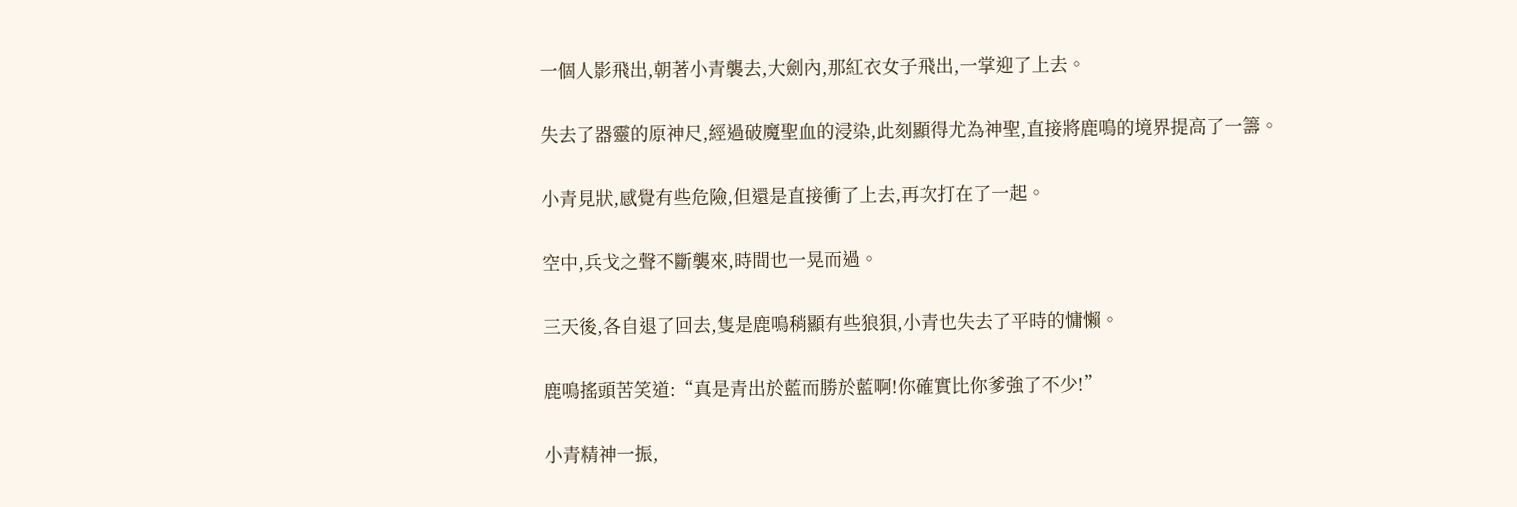一個人影飛出,朝著小青襲去,大劍內,那紅衣女子飛出,一掌迎了上去。

失去了器靈的原神尺,經過破魔聖血的浸染,此刻顯得尤為神聖,直接將鹿鳴的境界提高了一籌。

小青見狀,感覺有些危險,但還是直接衝了上去,再次打在了一起。

空中,兵戈之聲不斷襲來,時間也一晃而過。

三天後,各自退了回去,隻是鹿鳴稍顯有些狼狽,小青也失去了平時的慵懶。

鹿鳴搖頭苦笑道:“真是青出於藍而勝於藍啊!你確實比你爹強了不少!”

小青精神一振,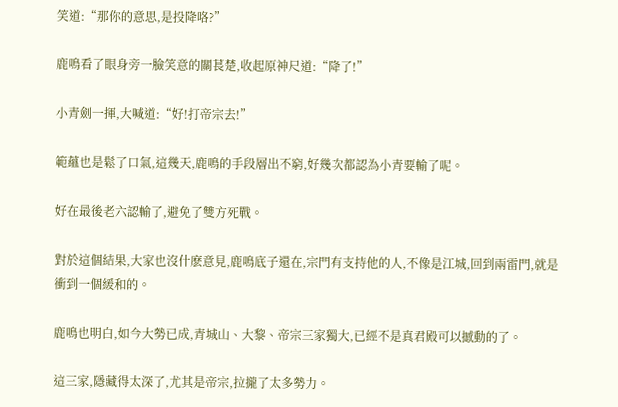笑道:“那你的意思,是投降咯?”

鹿鳴看了眼身旁一臉笑意的關萇楚,收起原神尺道:“降了!”

小青劍一揮,大喊道:“好!打帝宗去!”

範蘊也是鬆了口氣,這幾天,鹿鳴的手段層出不窮,好幾次都認為小青要輸了呢。

好在最後老六認輸了,避免了雙方死戰。

對於這個結果,大家也沒什麽意見,鹿鳴底子還在,宗門有支持他的人,不像是江城,回到兩雷門,就是衝到一個緩和的。

鹿鳴也明白,如今大勢已成,青城山、大黎、帝宗三家獨大,已經不是真君殿可以撼動的了。

這三家,隱藏得太深了,尤其是帝宗,拉攏了太多勢力。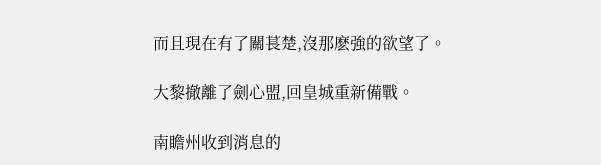而且現在有了關萇楚,沒那麽強的欲望了。

大黎撤離了劍心盟,回皇城重新備戰。

南瞻州收到消息的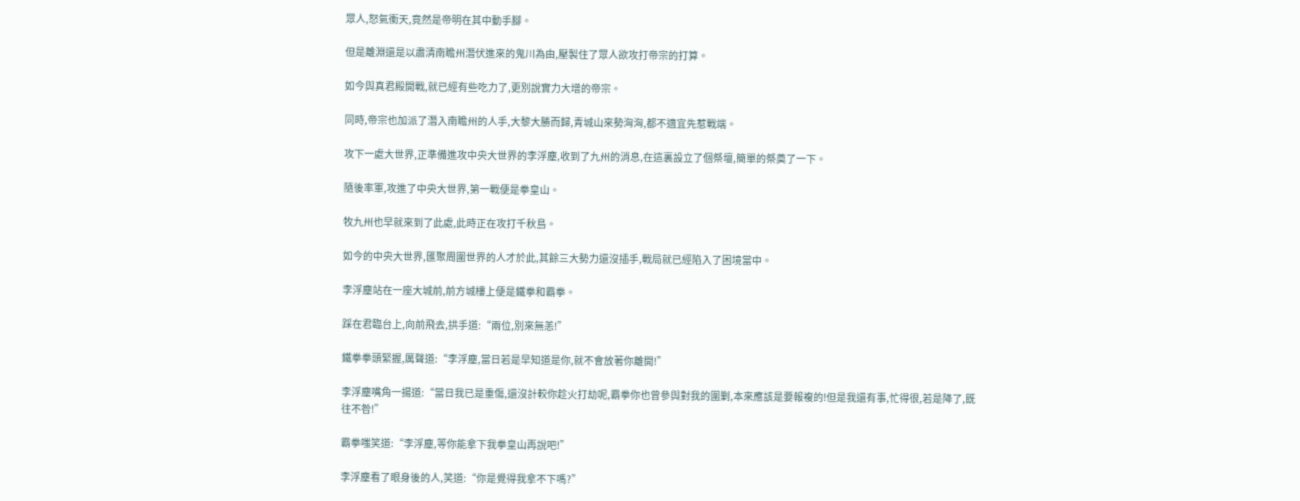眾人,怒氣衝天,竟然是帝明在其中動手腳。

但是離淵還是以肅清南瞻州潛伏進來的鬼川為由,壓製住了眾人欲攻打帝宗的打算。

如今與真君殿開戰,就已經有些吃力了,更別說實力大增的帝宗。

同時,帝宗也加派了潛入南瞻州的人手,大黎大勝而歸,青城山來勢洶洶,都不適宜先惹戰端。

攻下一處大世界,正準備進攻中央大世界的李浮塵,收到了九州的消息,在這裏設立了個祭壇,簡單的祭奠了一下。

隨後率軍,攻進了中央大世界,第一戰便是拳皇山。

牧九州也早就來到了此處,此時正在攻打千秋島。

如今的中央大世界,匯聚周圍世界的人才於此,其餘三大勢力還沒插手,戰局就已經陷入了困境當中。

李浮塵站在一座大城前,前方城樓上便是鐵拳和霸拳。

踩在君臨台上,向前飛去,拱手道:“兩位,別來無恙!”

鐵拳拳頭緊握,厲聲道:“李浮塵,當日若是早知道是你,就不會放著你離開!”

李浮塵嘴角一揚道:“當日我已是重傷,還沒計較你趁火打劫呢,霸拳你也曾參與對我的圍剿,本來應該是要報複的!但是我還有事,忙得很,若是降了,既往不咎!”

霸拳嗤笑道:“李浮塵,等你能拿下我拳皇山再說吧!”

李浮塵看了眼身後的人,笑道:“你是覺得我拿不下嗎?”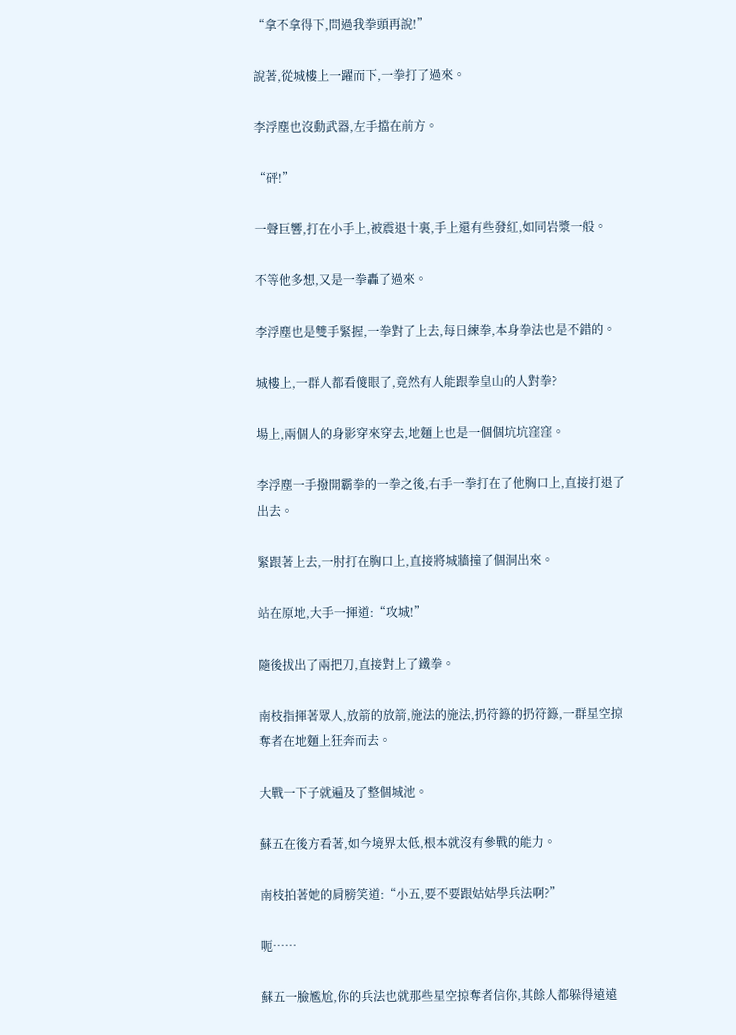“拿不拿得下,問過我拳頭再說!”

說著,從城樓上一躍而下,一拳打了過來。

李浮塵也沒動武器,左手擋在前方。

“砰!”

一聲巨響,打在小手上,被震退十裏,手上還有些發紅,如同岩漿一般。

不等他多想,又是一拳轟了過來。

李浮塵也是雙手緊握,一拳對了上去,每日練拳,本身拳法也是不錯的。

城樓上,一群人都看傻眼了,竟然有人能跟拳皇山的人對拳?

場上,兩個人的身影穿來穿去,地麵上也是一個個坑坑窪窪。

李浮塵一手撥開霸拳的一拳之後,右手一拳打在了他胸口上,直接打退了出去。

緊跟著上去,一肘打在胸口上,直接將城牆撞了個洞出來。

站在原地,大手一揮道:“攻城!”

隨後拔出了兩把刀,直接對上了鐵拳。

南枝指揮著眾人,放箭的放箭,施法的施法,扔符籙的扔符籙,一群星空掠奪者在地麵上狂奔而去。

大戰一下子就遍及了整個城池。

蘇五在後方看著,如今境界太低,根本就沒有參戰的能力。

南枝拍著她的肩膀笑道:“小五,要不要跟姑姑學兵法啊?”

呃……

蘇五一臉尷尬,你的兵法也就那些星空掠奪者信你,其餘人都躲得遠遠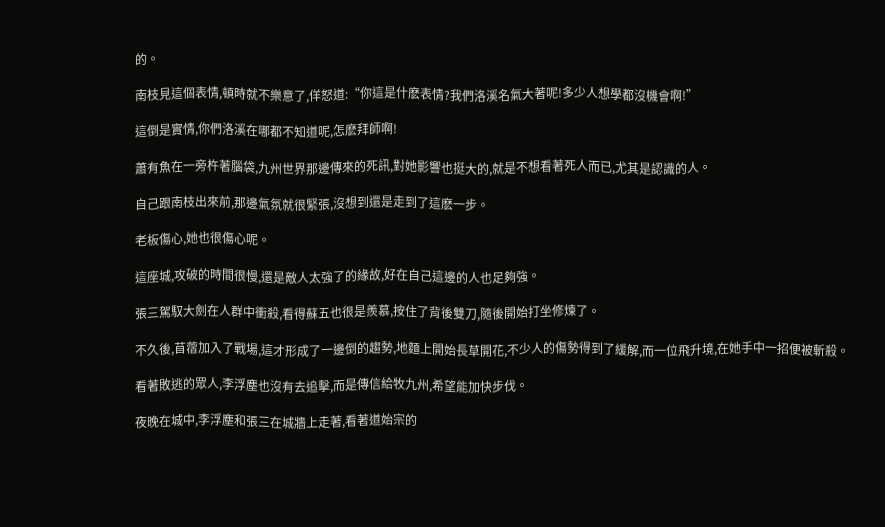的。

南枝見這個表情,頓時就不樂意了,佯怒道:“你這是什麽表情?我們洛溪名氣大著呢!多少人想學都沒機會啊!”

這倒是實情,你們洛溪在哪都不知道呢,怎麽拜師啊!

蕭有魚在一旁杵著腦袋,九州世界那邊傳來的死訊,對她影響也挺大的,就是不想看著死人而已,尤其是認識的人。

自己跟南枝出來前,那邊氣氛就很緊張,沒想到還是走到了這麽一步。

老板傷心,她也很傷心呢。

這座城,攻破的時間很慢,還是敵人太強了的緣故,好在自己這邊的人也足夠強。

張三駕馭大劍在人群中衝殺,看得蘇五也很是羨慕,按住了背後雙刀,隨後開始打坐修煉了。

不久後,苜蓿加入了戰場,這才形成了一邊倒的趨勢,地麵上開始長草開花,不少人的傷勢得到了緩解,而一位飛升境,在她手中一招便被斬殺。

看著敗逃的眾人,李浮塵也沒有去追擊,而是傳信給牧九州,希望能加快步伐。

夜晚在城中,李浮塵和張三在城牆上走著,看著道始宗的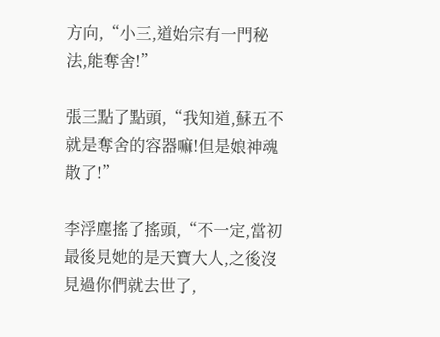方向,“小三,道始宗有一門秘法,能奪舍!”

張三點了點頭,“我知道,蘇五不就是奪舍的容器嘛!但是娘神魂散了!”

李浮塵搖了搖頭,“不一定,當初最後見她的是天寶大人,之後沒見過你們就去世了,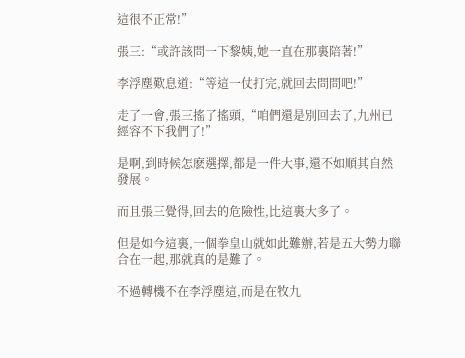這很不正常!”

張三:“或許該問一下黎姨,她一直在那裏陪著!”

李浮塵歎息道:“等這一仗打完,就回去問問吧!”

走了一會,張三搖了搖頭,“咱們還是別回去了,九州已經容不下我們了!”

是啊,到時候怎麽選擇,都是一件大事,還不如順其自然發展。

而且張三覺得,回去的危險性,比這裏大多了。

但是如今這裏,一個拳皇山就如此難辦,若是五大勢力聯合在一起,那就真的是難了。

不過轉機不在李浮塵這,而是在牧九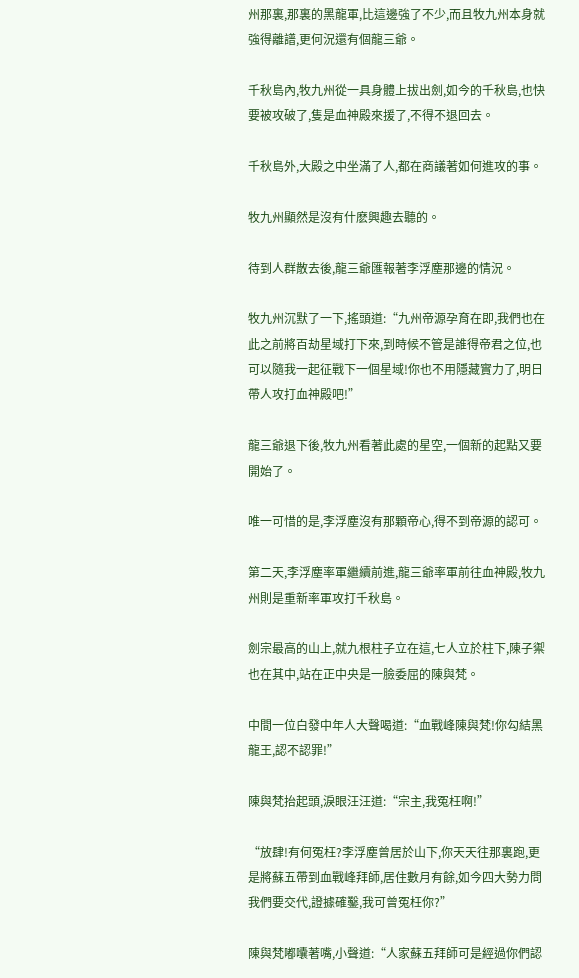州那裏,那裏的黑龍軍,比這邊強了不少,而且牧九州本身就強得離譜,更何況還有個龍三爺。

千秋島內,牧九州從一具身體上拔出劍,如今的千秋島,也快要被攻破了,隻是血神殿來援了,不得不退回去。

千秋島外,大殿之中坐滿了人,都在商議著如何進攻的事。

牧九州顯然是沒有什麽興趣去聽的。

待到人群散去後,龍三爺匯報著李浮塵那邊的情況。

牧九州沉默了一下,搖頭道:“九州帝源孕育在即,我們也在此之前將百劫星域打下來,到時候不管是誰得帝君之位,也可以隨我一起征戰下一個星域!你也不用隱藏實力了,明日帶人攻打血神殿吧!”

龍三爺退下後,牧九州看著此處的星空,一個新的起點又要開始了。

唯一可惜的是,李浮塵沒有那顆帝心,得不到帝源的認可。

第二天,李浮塵率軍繼續前進,龍三爺率軍前往血神殿,牧九州則是重新率軍攻打千秋島。

劍宗最高的山上,就九根柱子立在這,七人立於柱下,陳子禦也在其中,站在正中央是一臉委屈的陳與梵。

中間一位白發中年人大聲喝道:“血戰峰陳與梵!你勾結黑龍王,認不認罪!”

陳與梵抬起頭,淚眼汪汪道:“宗主,我冤枉啊!”

“放肆!有何冤枉?李浮塵曾居於山下,你天天往那裏跑,更是將蘇五帶到血戰峰拜師,居住數月有餘,如今四大勢力問我們要交代,證據確鑿,我可曾冤枉你?”

陳與梵嘟囔著嘴,小聲道:“人家蘇五拜師可是經過你們認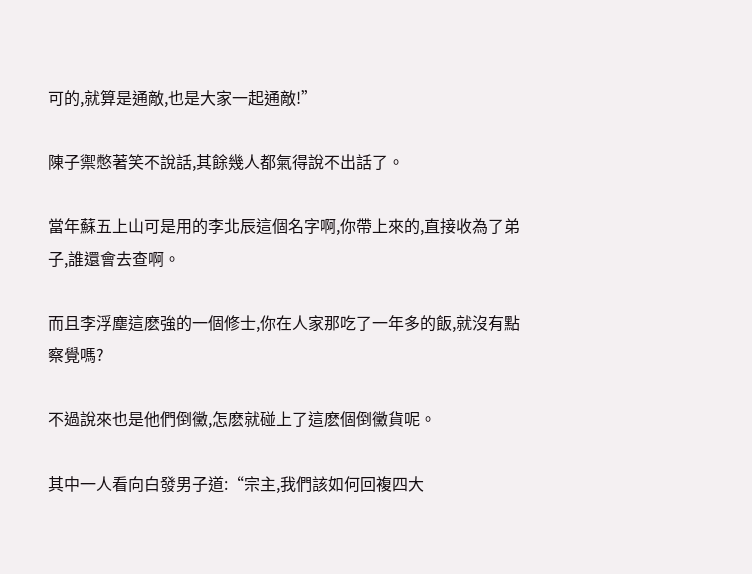可的,就算是通敵,也是大家一起通敵!”

陳子禦憋著笑不說話,其餘幾人都氣得說不出話了。

當年蘇五上山可是用的李北辰這個名字啊,你帶上來的,直接收為了弟子,誰還會去查啊。

而且李浮塵這麽強的一個修士,你在人家那吃了一年多的飯,就沒有點察覺嗎?

不過說來也是他們倒黴,怎麽就碰上了這麽個倒黴貨呢。

其中一人看向白發男子道:“宗主,我們該如何回複四大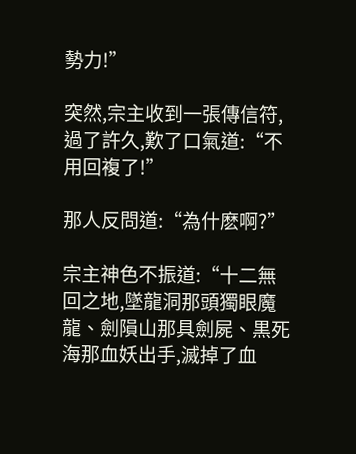勢力!”

突然,宗主收到一張傳信符,過了許久,歎了口氣道:“不用回複了!”

那人反問道:“為什麽啊?”

宗主神色不振道:“十二無回之地,墜龍洞那頭獨眼魔龍、劍隕山那具劍屍、黒死海那血妖出手,滅掉了血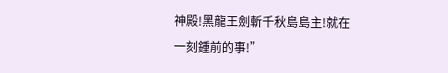神殿!黑龍王劍斬千秋島島主!就在一刻鍾前的事!”